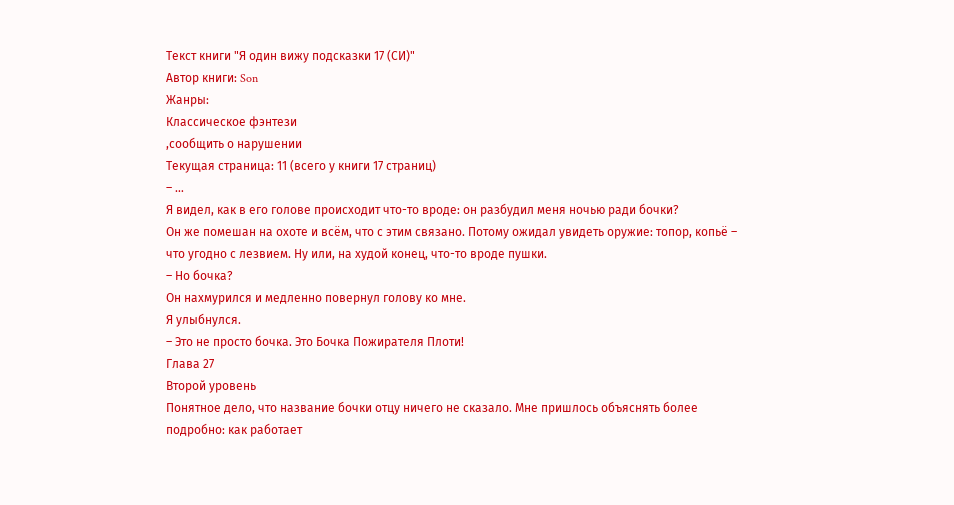Текст книги "Я один вижу подсказки 17 (СИ)"
Автор книги: Son
Жанры:
Классическое фэнтези
,сообщить о нарушении
Текущая страница: 11 (всего у книги 17 страниц)
– …
Я видел, как в его голове происходит что-то вроде: он разбудил меня ночью ради бочки?
Он же помешан на охоте и всём, что с этим связано. Потому ожидал увидеть оружие: топор, копьё – что угодно с лезвием. Ну или, на худой конец, что-то вроде пушки.
– Но бочка?
Он нахмурился и медленно повернул голову ко мне.
Я улыбнулся.
– Это не просто бочка. Это Бочка Пожирателя Плоти!
Глава 27
Второй уровень
Понятное дело, что название бочки отцу ничего не сказало. Мне пришлось объяснять более подробно: как работает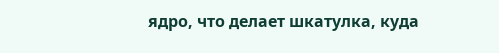ядро, что делает шкатулка, куда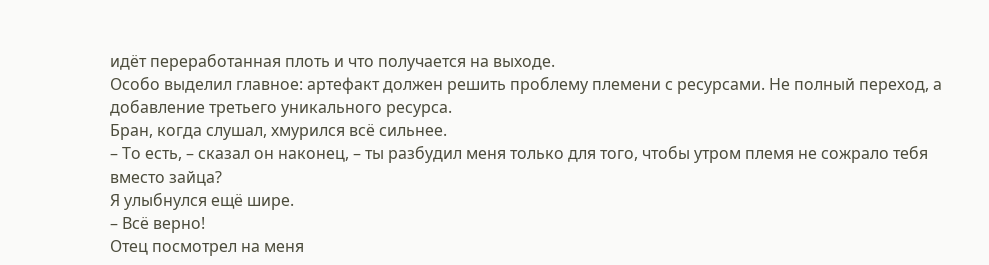идёт переработанная плоть и что получается на выходе.
Особо выделил главное: артефакт должен решить проблему племени с ресурсами. Не полный переход, а добавление третьего уникального ресурса.
Бран, когда слушал, хмурился всё сильнее.
– То есть, – сказал он наконец, – ты разбудил меня только для того, чтобы утром племя не сожрало тебя вместо зайца?
Я улыбнулся ещё шире.
– Всё верно!
Отец посмотрел на меня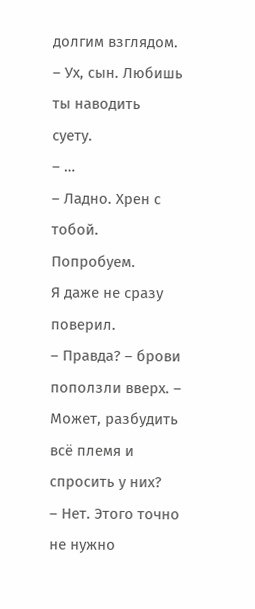долгим взглядом.
– Ух, сын. Любишь ты наводить суету.
– …
– Ладно. Хрен с тобой. Попробуем.
Я даже не сразу поверил.
– Правда? – брови поползли вверх. – Может, разбудить всё племя и спросить у них?
– Нет. Этого точно не нужно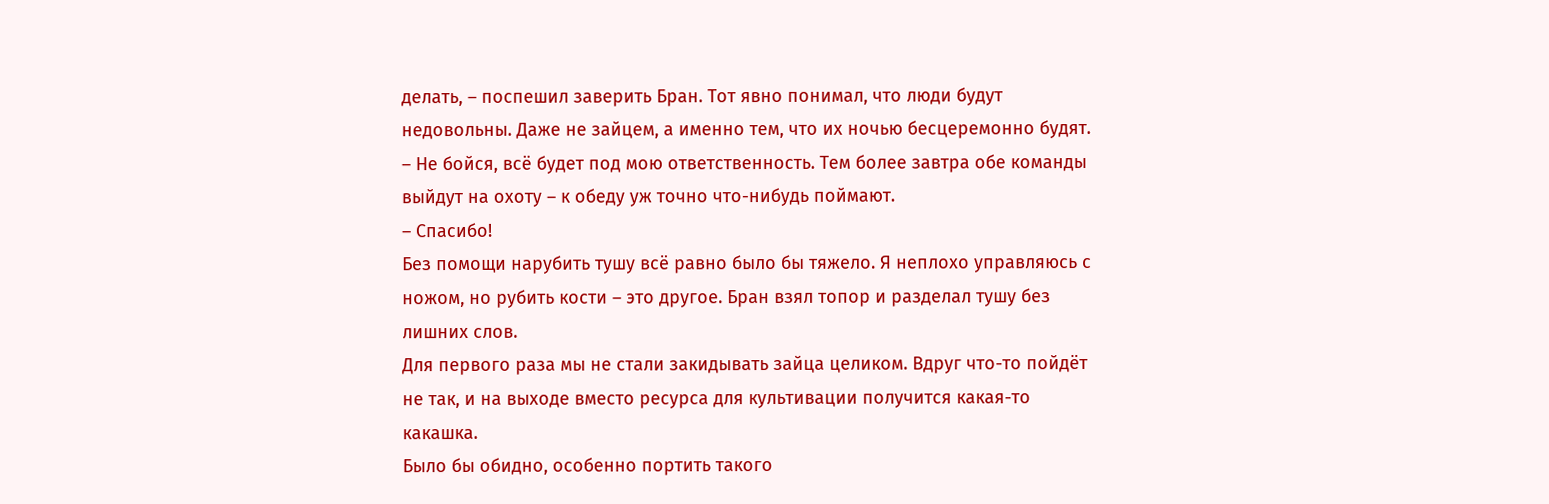делать, – поспешил заверить Бран. Тот явно понимал, что люди будут недовольны. Даже не зайцем, а именно тем, что их ночью бесцеремонно будят.
– Не бойся, всё будет под мою ответственность. Тем более завтра обе команды выйдут на охоту – к обеду уж точно что-нибудь поймают.
– Спасибо!
Без помощи нарубить тушу всё равно было бы тяжело. Я неплохо управляюсь с ножом, но рубить кости – это другое. Бран взял топор и разделал тушу без лишних слов.
Для первого раза мы не стали закидывать зайца целиком. Вдруг что-то пойдёт не так, и на выходе вместо ресурса для культивации получится какая-то какашка.
Было бы обидно, особенно портить такого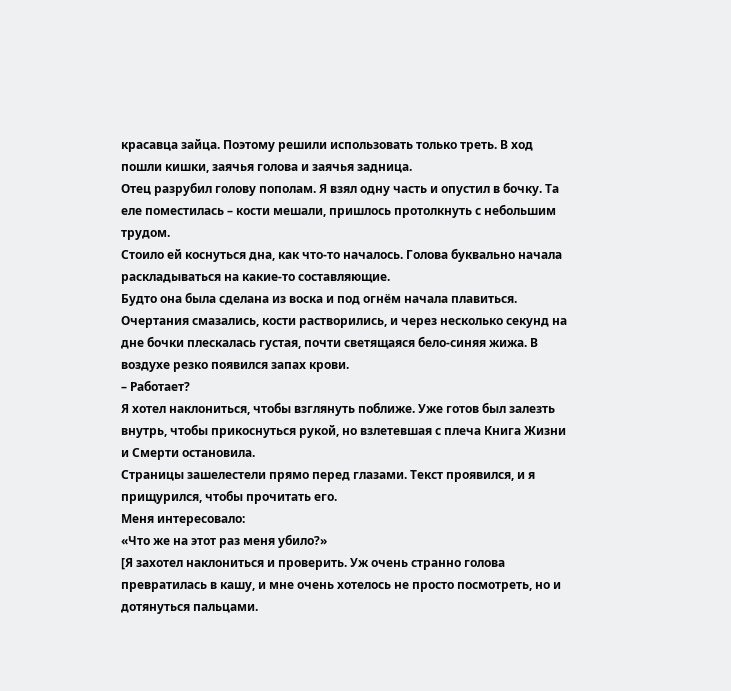красавца зайца. Поэтому решили использовать только треть. В ход пошли кишки, заячья голова и заячья задница.
Отец разрубил голову пополам. Я взял одну часть и опустил в бочку. Та еле поместилась – кости мешали, пришлось протолкнуть с небольшим трудом.
Стоило ей коснуться дна, как что-то началось. Голова буквально начала раскладываться на какие-то составляющие.
Будто она была сделана из воска и под огнём начала плавиться. Очертания смазались, кости растворились, и через несколько секунд на дне бочки плескалась густая, почти светящаяся бело-синяя жижа. В воздухе резко появился запах крови.
– Работает?
Я хотел наклониться, чтобы взглянуть поближе. Уже готов был залезть внутрь, чтобы прикоснуться рукой, но взлетевшая с плеча Книга Жизни и Смерти остановила.
Страницы зашелестели прямо перед глазами. Текст проявился, и я прищурился, чтобы прочитать его.
Меня интересовало:
«Что же на этот раз меня убило?»
[Я захотел наклониться и проверить. Уж очень странно голова превратилась в кашу, и мне очень хотелось не просто посмотреть, но и дотянуться пальцами.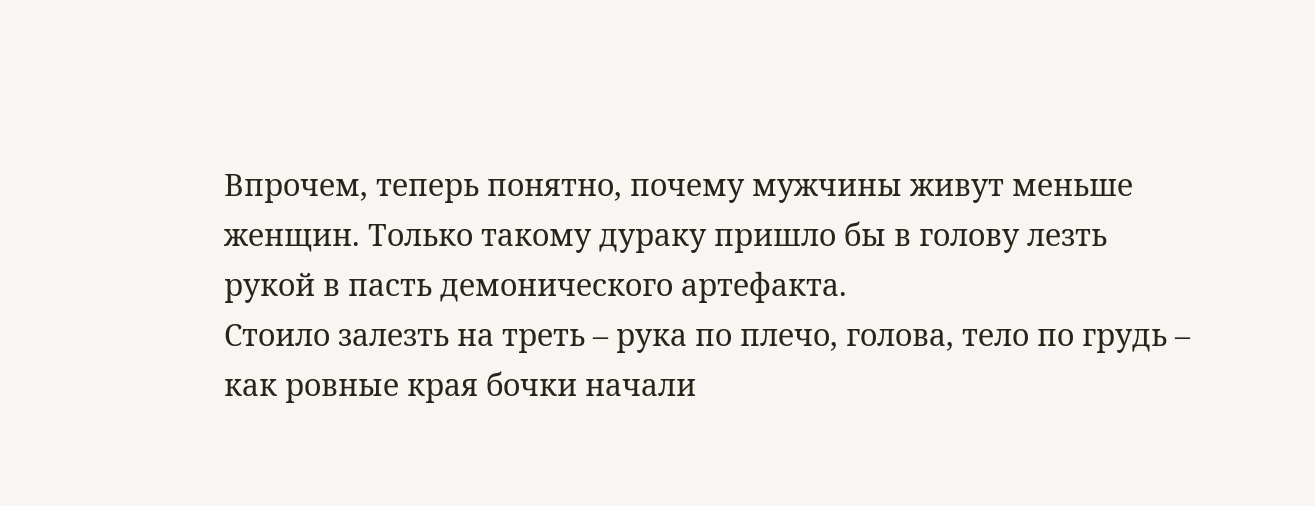Впрочем, теперь понятно, почему мужчины живут меньше женщин. Только такому дураку пришло бы в голову лезть рукой в пасть демонического артефакта.
Стоило залезть на треть – рука по плечо, голова, тело по грудь – как ровные края бочки начали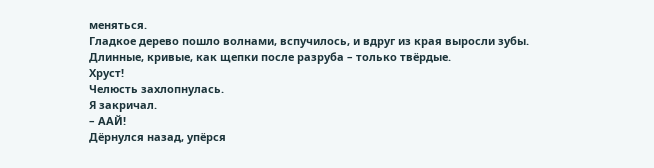меняться.
Гладкое дерево пошло волнами, вспучилось, и вдруг из края выросли зубы. Длинные, кривые, как щепки после разруба – только твёрдые.
Хруст!
Челюсть захлопнулась.
Я закричал.
– ААЙ!
Дёрнулся назад, упёрся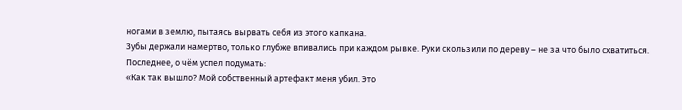ногами в землю, пытаясь вырвать себя из этого капкана.
Зубы держали намертво, только глубже впивались при каждом рывке. Руки скользили по дереву – не за что было схватиться.
Последнее, о чём успел подумать:
«Как так вышло? Мой собственный артефакт меня убил. Это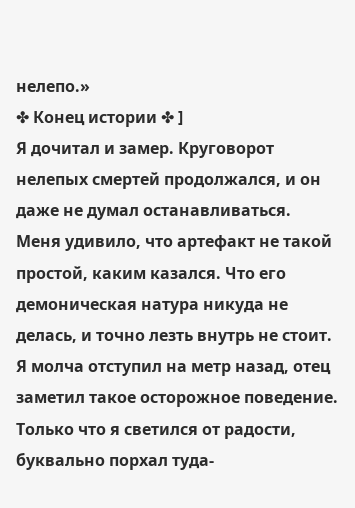нелепо.»
✤ Конец истории ✤ ]
Я дочитал и замер. Круговорот нелепых смертей продолжался, и он даже не думал останавливаться.
Меня удивило, что артефакт не такой простой, каким казался. Что его демоническая натура никуда не делась, и точно лезть внутрь не стоит.
Я молча отступил на метр назад, отец заметил такое осторожное поведение.
Только что я светился от радости, буквально порхал туда-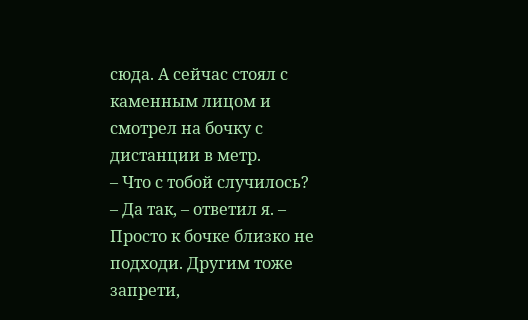сюда. А сейчас стоял с каменным лицом и смотрел на бочку с дистанции в метр.
– Что с тобой случилось?
– Да так, – ответил я. – Просто к бочке близко не подходи. Другим тоже запрети,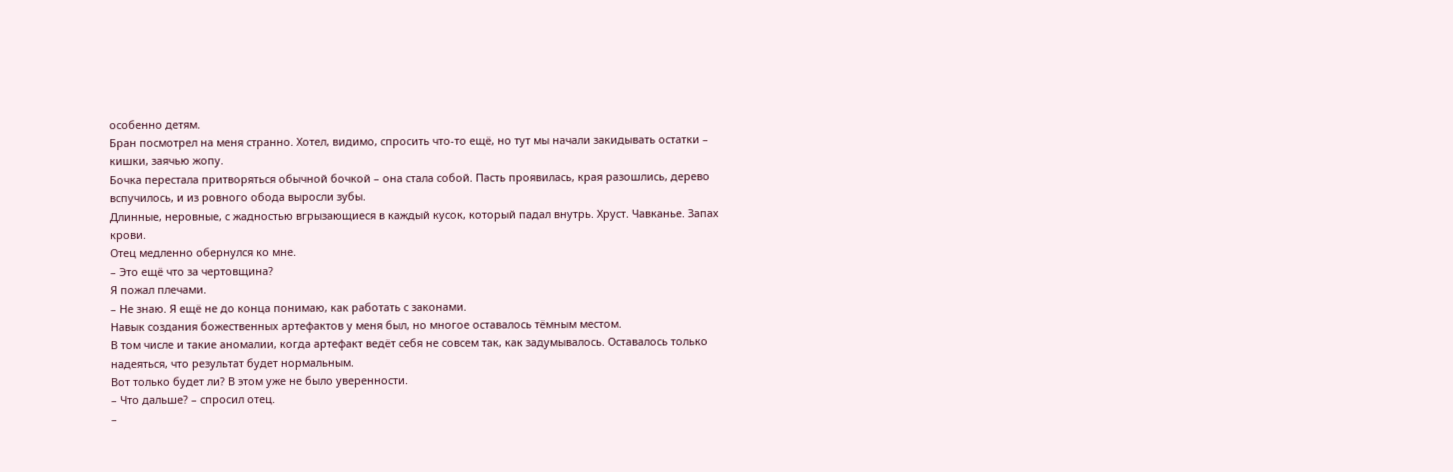особенно детям.
Бран посмотрел на меня странно. Хотел, видимо, спросить что-то ещё, но тут мы начали закидывать остатки – кишки, заячью жопу.
Бочка перестала притворяться обычной бочкой – она стала собой. Пасть проявилась, края разошлись, дерево вспучилось, и из ровного обода выросли зубы.
Длинные, неровные, с жадностью вгрызающиеся в каждый кусок, который падал внутрь. Хруст. Чавканье. Запах крови.
Отец медленно обернулся ко мне.
– Это ещё что за чертовщина?
Я пожал плечами.
– Не знаю. Я ещё не до конца понимаю, как работать с законами.
Навык создания божественных артефактов у меня был, но многое оставалось тёмным местом.
В том числе и такие аномалии, когда артефакт ведёт себя не совсем так, как задумывалось. Оставалось только надеяться, что результат будет нормальным.
Вот только будет ли? В этом уже не было уверенности.
– Что дальше? – спросил отец.
–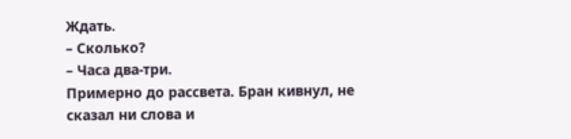Ждать.
– Сколько?
– Часа два-три.
Примерно до рассвета. Бран кивнул, не сказал ни слова и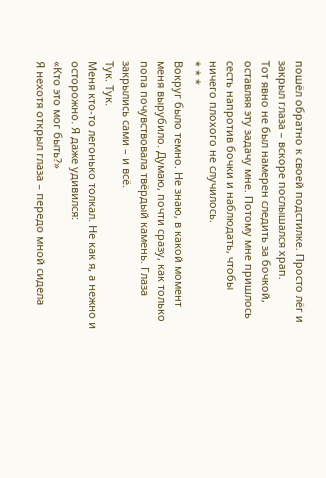пошёл обратно к своей подстилке. Просто лёг и закрыл глаза – вскоре послышался храп.
Тот явно не был намерен следить за бочкой, оставляя эту задачу мне. Потому мне пришлось сесть напротив бочки и наблюдать, чтобы ничего плохого не случилось.
* * *
Вокруг было темно. Не знаю, в какой момент меня вырубило. Думаю, почти сразу, как только попа почувствовала твёрдый камень. Глаза закрылись сами – и всё.
Тук. Тук.
Меня кто-то легонько толкал. Не как я, а нежно и осторожно. Я даже удивился:
«Кто это мог быть?»
Я нехотя открыл глаза – передо мной сидела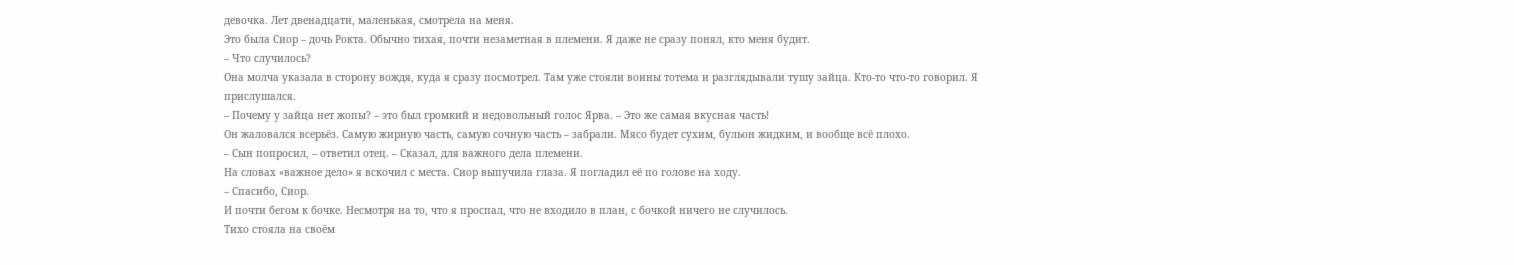девочка. Лет двенадцати, маленькая, смотрела на меня.
Это была Сиор – дочь Рокта. Обычно тихая, почти незаметная в племени. Я даже не сразу понял, кто меня будит.
– Что случилось?
Она молча указала в сторону вождя, куда я сразу посмотрел. Там уже стояли воины тотема и разглядывали тушу зайца. Кто-то что-то говорил. Я прислушался.
– Почему у зайца нет жопы? – это был громкий и недовольный голос Ярва. – Это же самая вкусная часть!
Он жаловался всерьёз. Самую жирную часть, самую сочную часть – забрали. Мясо будет сухим, бульон жидким, и вообще всё плохо.
– Сын попросил, – ответил отец. – Сказал, для важного дела племени.
На словах «важное дело» я вскочил с места. Сиор выпучила глаза. Я погладил её по голове на ходу.
– Спасибо, Сиор.
И почти бегом к бочке. Несмотря на то, что я проспал, что не входило в план, с бочкой ничего не случилось.
Тихо стояла на своём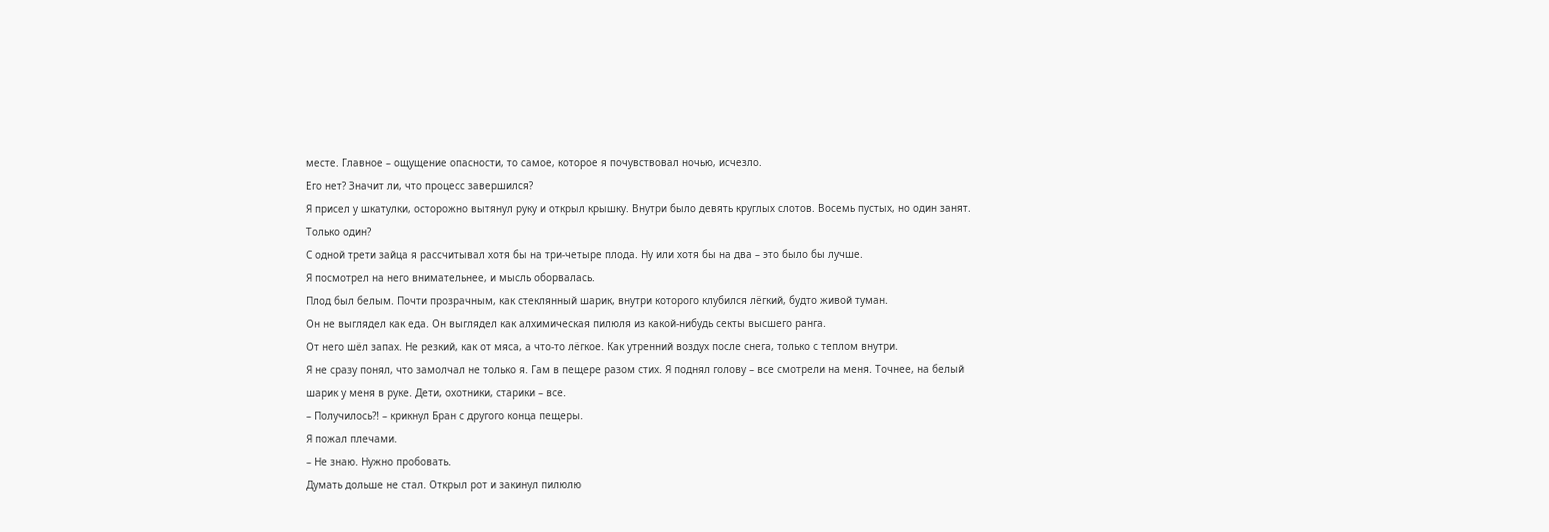месте. Главное – ощущение опасности, то самое, которое я почувствовал ночью, исчезло.
Его нет? Значит ли, что процесс завершился?
Я присел у шкатулки, осторожно вытянул руку и открыл крышку. Внутри было девять круглых слотов. Восемь пустых, но один занят.
Только один?
С одной трети зайца я рассчитывал хотя бы на три-четыре плода. Ну или хотя бы на два – это было бы лучше.
Я посмотрел на него внимательнее, и мысль оборвалась.
Плод был белым. Почти прозрачным, как стеклянный шарик, внутри которого клубился лёгкий, будто живой туман.
Он не выглядел как еда. Он выглядел как алхимическая пилюля из какой-нибудь секты высшего ранга.
От него шёл запах. Не резкий, как от мяса, а что-то лёгкое. Как утренний воздух после снега, только с теплом внутри.
Я не сразу понял, что замолчал не только я. Гам в пещере разом стих. Я поднял голову – все смотрели на меня. Точнее, на белый шарик у меня в руке. Дети, охотники, старики – все.
– Получилось⁈ – крикнул Бран с другого конца пещеры.
Я пожал плечами.
– Не знаю. Нужно пробовать.
Думать дольше не стал. Открыл рот и закинул пилюлю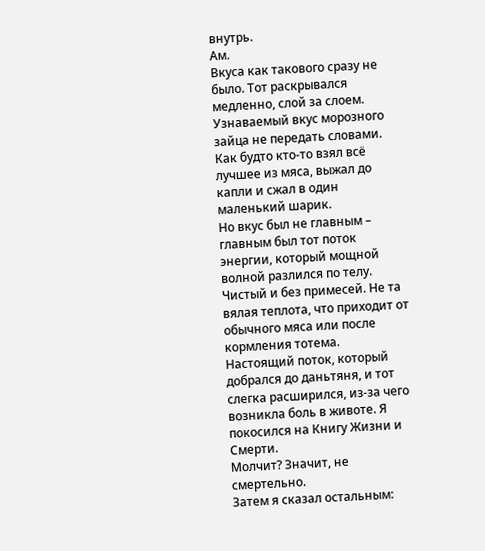внутрь.
Ам.
Вкуса как такового сразу не было. Тот раскрывался медленно, слой за слоем. Узнаваемый вкус морозного зайца не передать словами.
Как будто кто-то взял всё лучшее из мяса, выжал до капли и сжал в один маленький шарик.
Но вкус был не главным – главным был тот поток энергии, который мощной волной разлился по телу.
Чистый и без примесей. Не та вялая теплота, что приходит от обычного мяса или после кормления тотема.
Настоящий поток, который добрался до даньтяня, и тот слегка расширился, из-за чего возникла боль в животе. Я покосился на Книгу Жизни и Смерти.
Молчит? Значит, не смертельно.
Затем я сказал остальным: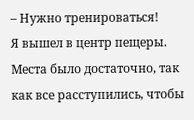– Нужно тренироваться!
Я вышел в центр пещеры. Места было достаточно, так как все расступились, чтобы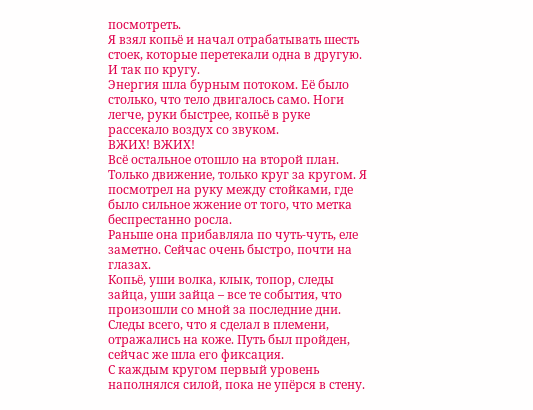посмотреть.
Я взял копьё и начал отрабатывать шесть стоек, которые перетекали одна в другую. И так по кругу.
Энергия шла бурным потоком. Её было столько, что тело двигалось само. Ноги легче, руки быстрее, копьё в руке рассекало воздух со звуком.
ВЖИХ! ВЖИХ!
Всё остальное отошло на второй план. Только движение, только круг за кругом. Я посмотрел на руку между стойками, где было сильное жжение от того, что метка беспрестанно росла.
Раньше она прибавляла по чуть-чуть, еле заметно. Сейчас очень быстро, почти на глазах.
Копьё, уши волка, клык, топор, следы зайца, уши зайца – все те события, что произошли со мной за последние дни.
Следы всего, что я сделал в племени, отражались на коже. Путь был пройден, сейчас же шла его фиксация.
С каждым кругом первый уровень наполнялся силой, пока не упёрся в стену.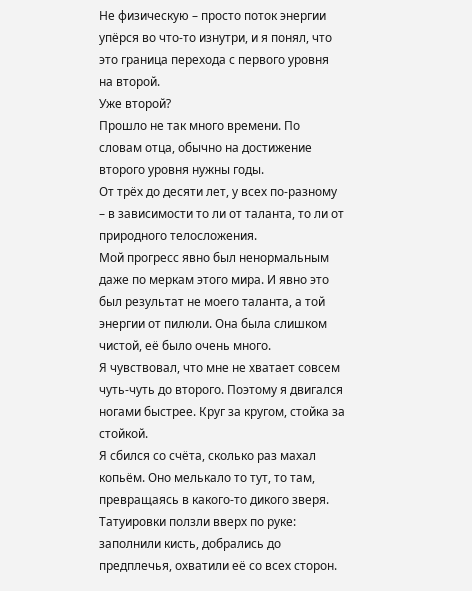Не физическую – просто поток энергии упёрся во что-то изнутри, и я понял, что это граница перехода с первого уровня на второй.
Уже второй?
Прошло не так много времени. По словам отца, обычно на достижение второго уровня нужны годы.
От трёх до десяти лет, у всех по-разному – в зависимости то ли от таланта, то ли от природного телосложения.
Мой прогресс явно был ненормальным даже по меркам этого мира. И явно это был результат не моего таланта, а той энергии от пилюли. Она была слишком чистой, её было очень много.
Я чувствовал, что мне не хватает совсем чуть-чуть до второго. Поэтому я двигался ногами быстрее. Круг за кругом, стойка за стойкой.
Я сбился со счёта, сколько раз махал копьём. Оно мелькало то тут, то там, превращаясь в какого-то дикого зверя.
Татуировки ползли вверх по руке: заполнили кисть, добрались до предплечья, охватили её со всех сторон.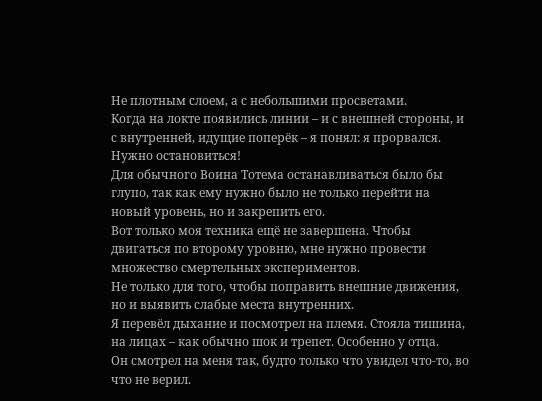Не плотным слоем, а с небольшими просветами.
Когда на локте появились линии – и с внешней стороны, и с внутренней, идущие поперёк – я понял: я прорвался.
Нужно остановиться!
Для обычного Воина Тотема останавливаться было бы глупо, так как ему нужно было не только перейти на новый уровень, но и закрепить его.
Вот только моя техника ещё не завершена. Чтобы двигаться по второму уровню, мне нужно провести множество смертельных экспериментов.
Не только для того, чтобы поправить внешние движения, но и выявить слабые места внутренних.
Я перевёл дыхание и посмотрел на племя. Стояла тишина, на лицах – как обычно шок и трепет. Особенно у отца.
Он смотрел на меня так, будто только что увидел что-то, во что не верил.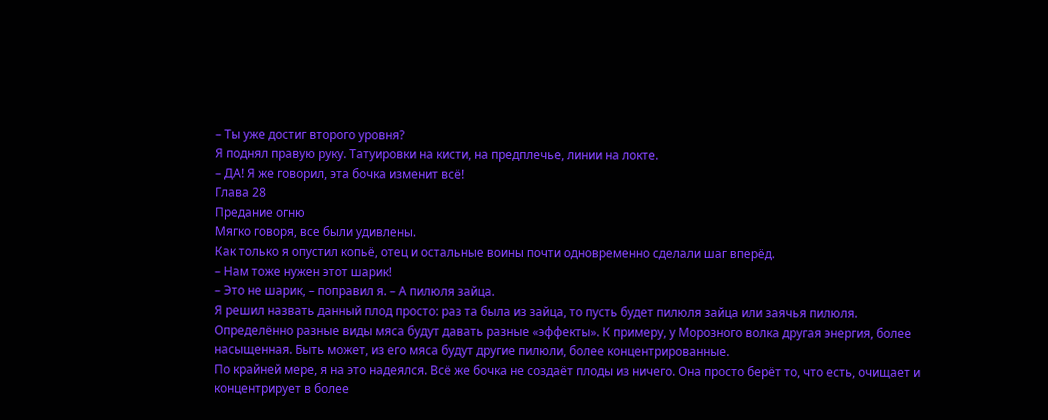– Ты уже достиг второго уровня?
Я поднял правую руку. Татуировки на кисти, на предплечье, линии на локте.
– ДА! Я же говорил, эта бочка изменит всё!
Глава 28
Предание огню
Мягко говоря, все были удивлены.
Как только я опустил копьё, отец и остальные воины почти одновременно сделали шаг вперёд.
– Нам тоже нужен этот шарик!
– Это не шарик, – поправил я. – А пилюля зайца.
Я решил назвать данный плод просто: раз та была из зайца, то пусть будет пилюля зайца или заячья пилюля.
Определённо разные виды мяса будут давать разные «эффекты». К примеру, у Морозного волка другая энергия, более насыщенная. Быть может, из его мяса будут другие пилюли, более концентрированные.
По крайней мере, я на это надеялся. Всё же бочка не создаёт плоды из ничего. Она просто берёт то, что есть, очищает и концентрирует в более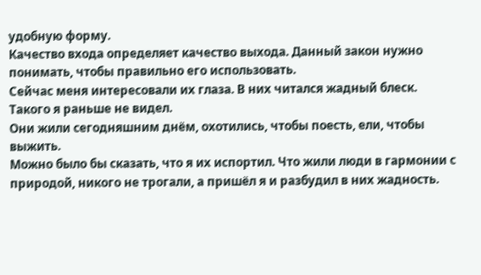удобную форму.
Качество входа определяет качество выхода. Данный закон нужно понимать, чтобы правильно его использовать.
Сейчас меня интересовали их глаза. В них читался жадный блеск. Такого я раньше не видел.
Они жили сегодняшним днём, охотились, чтобы поесть, ели, чтобы выжить.
Можно было бы сказать, что я их испортил. Что жили люди в гармонии с природой, никого не трогали, а пришёл я и разбудил в них жадность.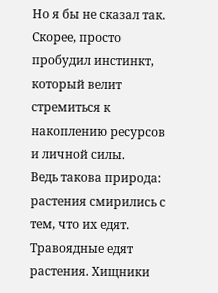Но я бы не сказал так. Скорее, просто пробудил инстинкт, который велит стремиться к накоплению ресурсов и личной силы.
Ведь такова природа: растения смирились с тем, что их едят. Травоядные едят растения. Хищники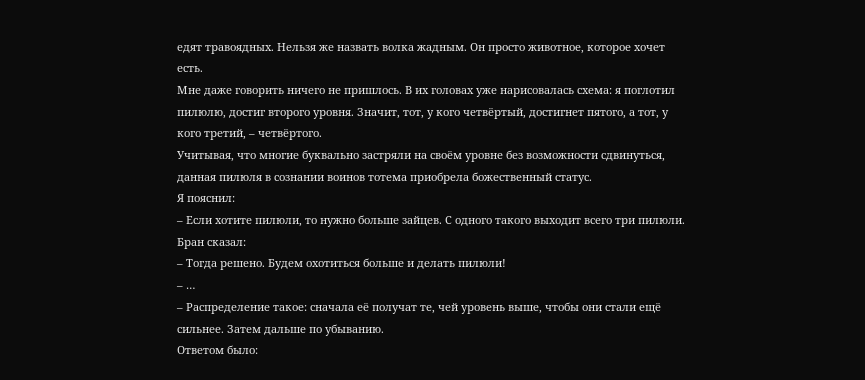едят травоядных. Нельзя же назвать волка жадным. Он просто животное, которое хочет есть.
Мне даже говорить ничего не пришлось. В их головах уже нарисовалась схема: я поглотил пилюлю, достиг второго уровня. Значит, тот, у кого четвёртый, достигнет пятого, а тот, у кого третий, – четвёртого.
Учитывая, что многие буквально застряли на своём уровне без возможности сдвинуться, данная пилюля в сознании воинов тотема приобрела божественный статус.
Я пояснил:
– Если хотите пилюли, то нужно больше зайцев. С одного такого выходит всего три пилюли.
Бран сказал:
– Тогда решено. Будем охотиться больше и делать пилюли!
– …
– Распределение такое: сначала её получат те, чей уровень выше, чтобы они стали ещё сильнее. Затем дальше по убыванию.
Ответом было: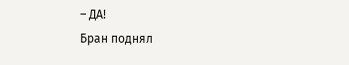– ДА!
Бран поднял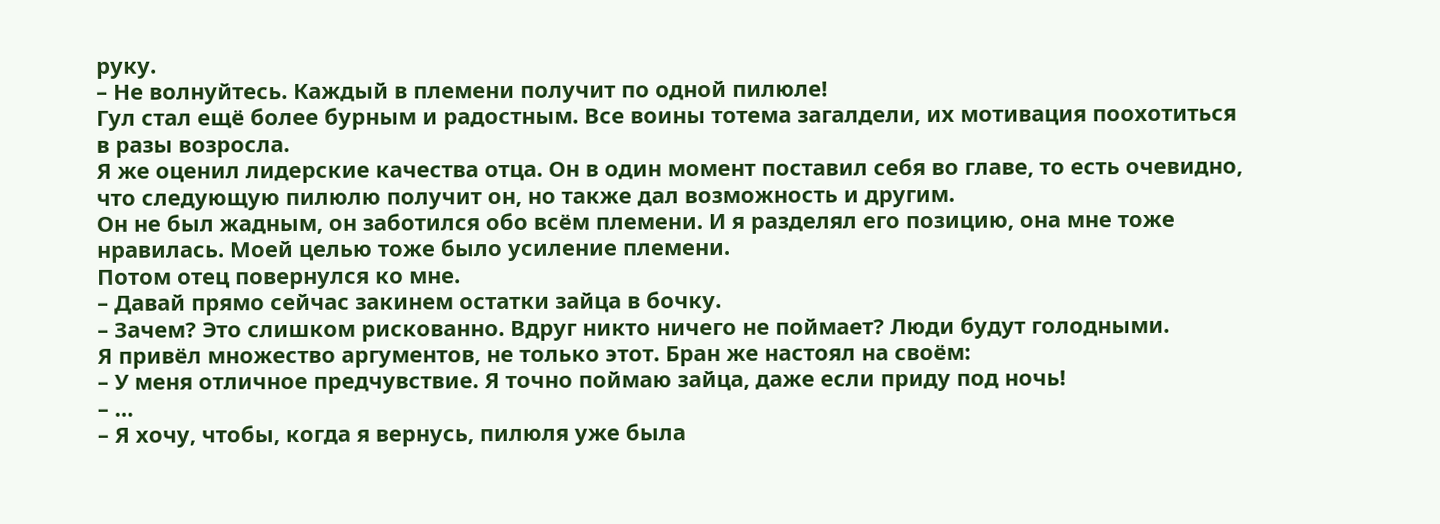руку.
– Не волнуйтесь. Каждый в племени получит по одной пилюле!
Гул стал ещё более бурным и радостным. Все воины тотема загалдели, их мотивация поохотиться в разы возросла.
Я же оценил лидерские качества отца. Он в один момент поставил себя во главе, то есть очевидно, что следующую пилюлю получит он, но также дал возможность и другим.
Он не был жадным, он заботился обо всём племени. И я разделял его позицию, она мне тоже нравилась. Моей целью тоже было усиление племени.
Потом отец повернулся ко мне.
– Давай прямо сейчас закинем остатки зайца в бочку.
– Зачем? Это слишком рискованно. Вдруг никто ничего не поймает? Люди будут голодными.
Я привёл множество аргументов, не только этот. Бран же настоял на своём:
– У меня отличное предчувствие. Я точно поймаю зайца, даже если приду под ночь!
– …
– Я хочу, чтобы, когда я вернусь, пилюля уже была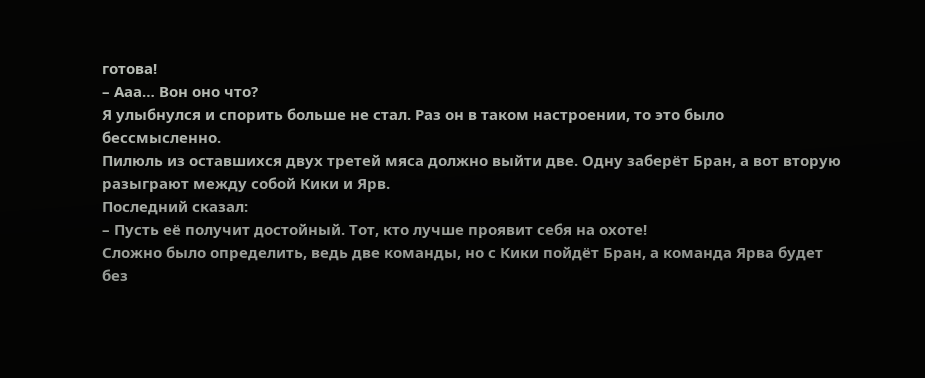готова!
– Ааа… Вон оно что?
Я улыбнулся и спорить больше не стал. Раз он в таком настроении, то это было бессмысленно.
Пилюль из оставшихся двух третей мяса должно выйти две. Одну заберёт Бран, а вот вторую разыграют между собой Кики и Ярв.
Последний сказал:
– Пусть её получит достойный. Тот, кто лучше проявит себя на охоте!
Сложно было определить, ведь две команды, но с Кики пойдёт Бран, а команда Ярва будет без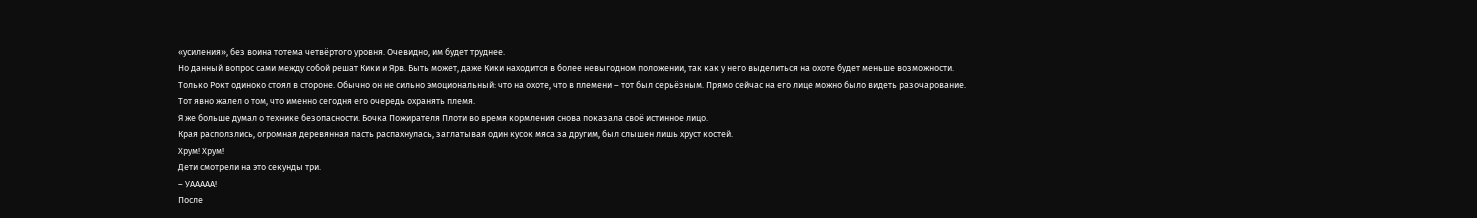«усиления», без воина тотема четвёртого уровня. Очевидно, им будет труднее.
Но данный вопрос сами между собой решат Кики и Ярв. Быть может, даже Кики находится в более невыгодном положении, так как у него выделиться на охоте будет меньше возможности.
Только Рокт одиноко стоял в стороне. Обычно он не сильно эмоциональный: что на охоте, что в племени – тот был серьёзным. Прямо сейчас на его лице можно было видеть разочарование.
Тот явно жалел о том, что именно сегодня его очередь охранять племя.
Я же больше думал о технике безопасности. Бочка Пожирателя Плоти во время кормления снова показала своё истинное лицо.
Края расползлись, огромная деревянная пасть распахнулась, заглатывая один кусок мяса за другим, был слышен лишь хруст костей.
Хрум! Хрум!
Дети смотрели на это секунды три.
– УААААА!
После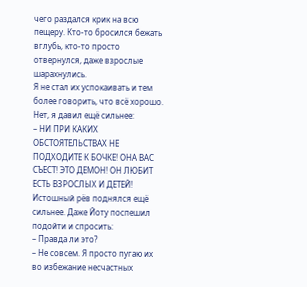чего раздался крик на всю пещеру. Кто-то бросился бежать вглубь, кто-то просто отвернулся, даже взрослые шарахнулись.
Я не стал их успокаивать и тем более говорить, что всё хорошо. Нет, я давил ещё сильнее:
– НИ ПРИ КАКИХ ОБСТОЯТЕЛЬСТВАХ НЕ ПОДХОДИТЕ К БОЧКЕ! ОНА ВАС СЪЕСТ! ЭТО ДЕМОН! ОН ЛЮБИТ ЕСТЬ ВЗРОСЛЫХ И ДЕТЕЙ!
Истошный рёв поднялся ещё сильнее. Даже Йоту поспешил подойти и спросить:
– Правда ли это?
– Не совсем. Я просто пугаю их во избежание несчастных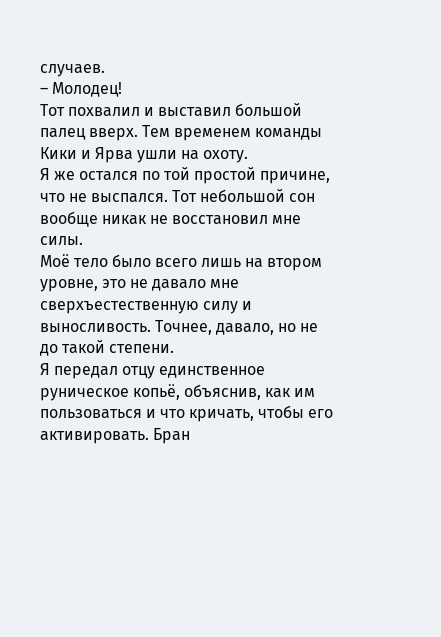случаев.
– Молодец!
Тот похвалил и выставил большой палец вверх. Тем временем команды Кики и Ярва ушли на охоту.
Я же остался по той простой причине, что не выспался. Тот небольшой сон вообще никак не восстановил мне силы.
Моё тело было всего лишь на втором уровне, это не давало мне сверхъестественную силу и выносливость. Точнее, давало, но не до такой степени.
Я передал отцу единственное руническое копьё, объяснив, как им пользоваться и что кричать, чтобы его активировать. Бран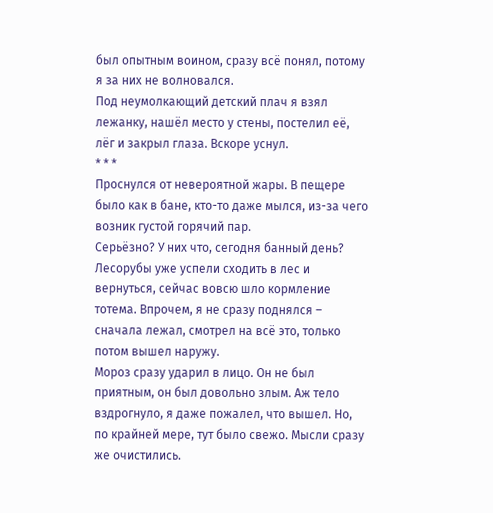был опытным воином, сразу всё понял, потому я за них не волновался.
Под неумолкающий детский плач я взял лежанку, нашёл место у стены, постелил её, лёг и закрыл глаза. Вскоре уснул.
* * *
Проснулся от невероятной жары. В пещере было как в бане, кто-то даже мылся, из-за чего возник густой горячий пар.
Серьёзно? У них что, сегодня банный день?
Лесорубы уже успели сходить в лес и вернуться, сейчас вовсю шло кормление тотема. Впрочем, я не сразу поднялся – сначала лежал, смотрел на всё это, только потом вышел наружу.
Мороз сразу ударил в лицо. Он не был приятным, он был довольно злым. Аж тело вздрогнуло, я даже пожалел, что вышел. Но, по крайней мере, тут было свежо. Мысли сразу же очистились.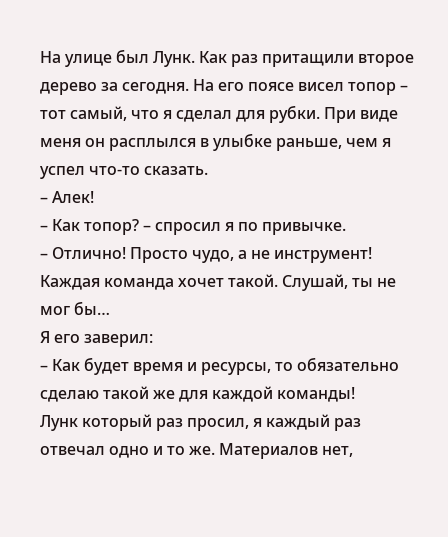На улице был Лунк. Как раз притащили второе дерево за сегодня. На его поясе висел топор – тот самый, что я сделал для рубки. При виде меня он расплылся в улыбке раньше, чем я успел что-то сказать.
– Алек!
– Как топор? – спросил я по привычке.
– Отлично! Просто чудо, а не инструмент! Каждая команда хочет такой. Слушай, ты не мог бы…
Я его заверил:
– Как будет время и ресурсы, то обязательно сделаю такой же для каждой команды!
Лунк который раз просил, я каждый раз отвечал одно и то же. Материалов нет,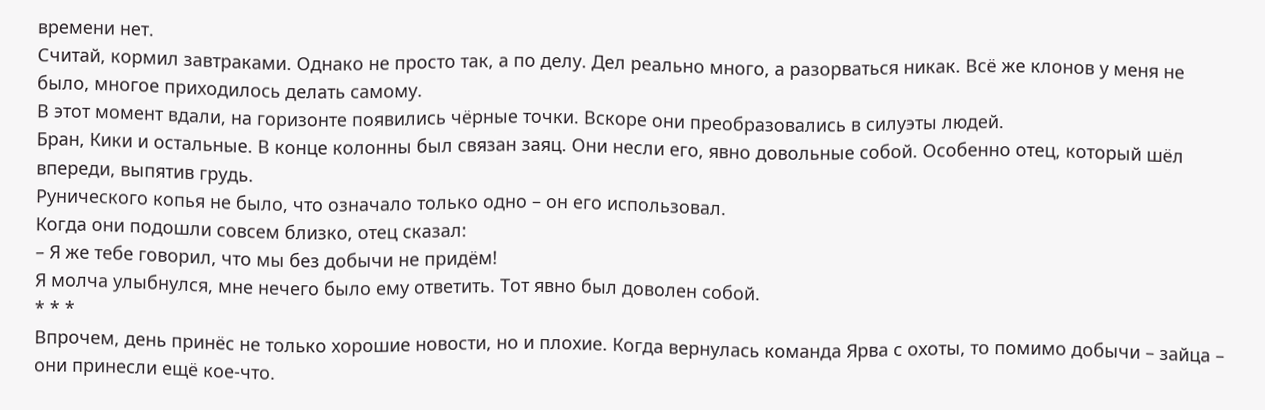времени нет.
Считай, кормил завтраками. Однако не просто так, а по делу. Дел реально много, а разорваться никак. Всё же клонов у меня не было, многое приходилось делать самому.
В этот момент вдали, на горизонте появились чёрные точки. Вскоре они преобразовались в силуэты людей.
Бран, Кики и остальные. В конце колонны был связан заяц. Они несли его, явно довольные собой. Особенно отец, который шёл впереди, выпятив грудь.
Рунического копья не было, что означало только одно – он его использовал.
Когда они подошли совсем близко, отец сказал:
– Я же тебе говорил, что мы без добычи не придём!
Я молча улыбнулся, мне нечего было ему ответить. Тот явно был доволен собой.
* * *
Впрочем, день принёс не только хорошие новости, но и плохие. Когда вернулась команда Ярва с охоты, то помимо добычи – зайца – они принесли ещё кое-что.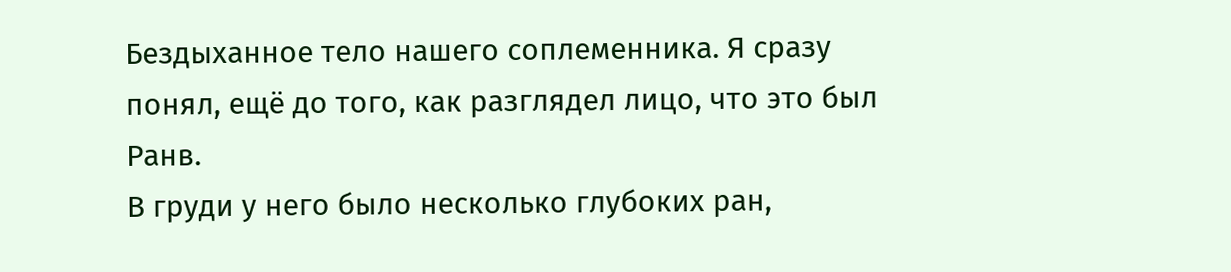Бездыханное тело нашего соплеменника. Я сразу понял, ещё до того, как разглядел лицо, что это был Ранв.
В груди у него было несколько глубоких ран,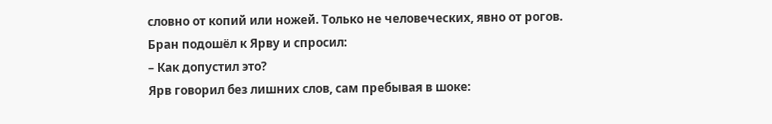словно от копий или ножей. Только не человеческих, явно от рогов.
Бран подошёл к Ярву и спросил:
– Как допустил это?
Ярв говорил без лишних слов, сам пребывая в шоке: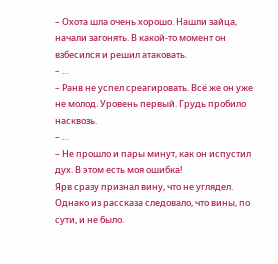– Охота шла очень хорошо. Нашли зайца, начали загонять. В какой-то момент он взбесился и решил атаковать.
– …
– Ранв не успел среагировать. Всё же он уже не молод. Уровень первый. Грудь пробило насквозь.
– …
– Не прошло и пары минут, как он испустил дух. В этом есть моя ошибка!
Ярв сразу признал вину, что не углядел. Однако из рассказа следовало, что вины, по сути, и не было.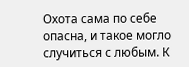Охота сама по себе опасна, и такое могло случиться с любым. К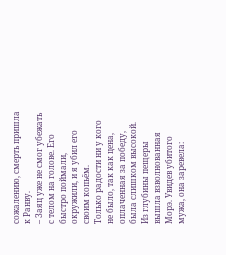сожалению, смерть пришла к Ранву.
– Заяц уже не смог убежать с телом на голове. Его быстро поймали, окружили, и я убил его своим копьём.
Только радости ни у кого не было, так как цена, оплаченная за победу, была слишком высокой.
Из глубины пещеры вышла взволнованная Морэ. Увидев убитого мужа, она заревела: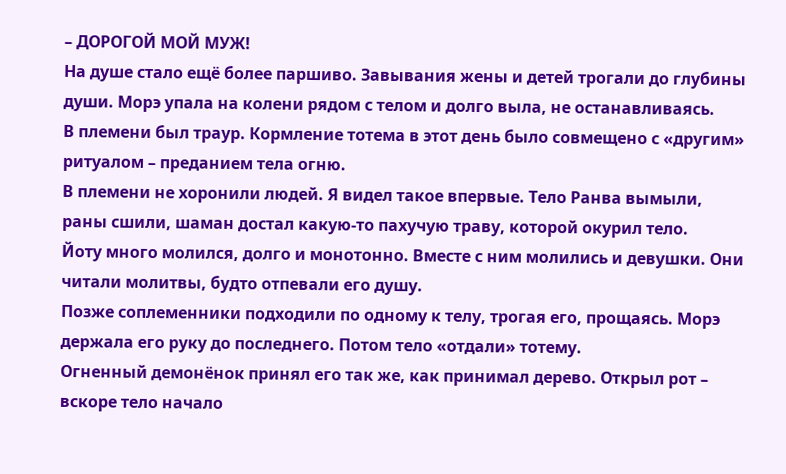– ДОРОГОЙ МОЙ МУЖ!
На душе стало ещё более паршиво. Завывания жены и детей трогали до глубины души. Морэ упала на колени рядом с телом и долго выла, не останавливаясь.
В племени был траур. Кормление тотема в этот день было совмещено с «другим» ритуалом – преданием тела огню.
В племени не хоронили людей. Я видел такое впервые. Тело Ранва вымыли, раны сшили, шаман достал какую-то пахучую траву, которой окурил тело.
Йоту много молился, долго и монотонно. Вместе с ним молились и девушки. Они читали молитвы, будто отпевали его душу.
Позже соплеменники подходили по одному к телу, трогая его, прощаясь. Морэ держала его руку до последнего. Потом тело «отдали» тотему.
Огненный демонёнок принял его так же, как принимал дерево. Открыл рот – вскоре тело начало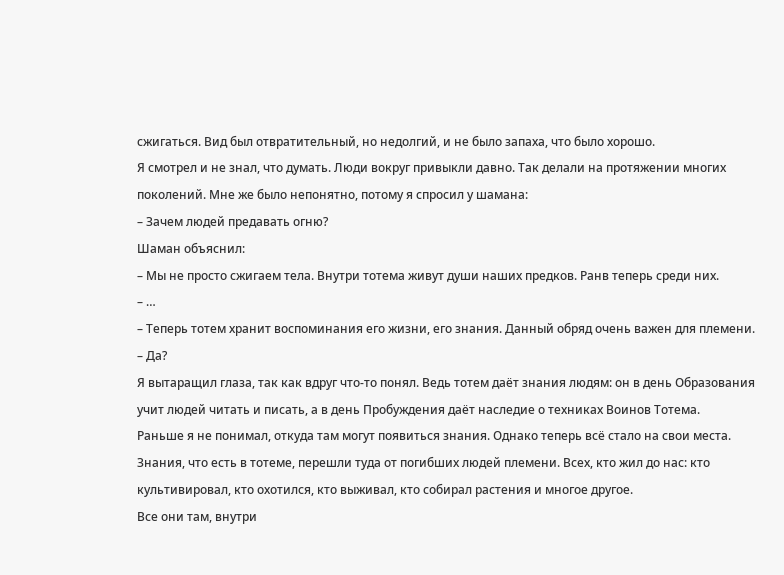сжигаться. Вид был отвратительный, но недолгий, и не было запаха, что было хорошо.
Я смотрел и не знал, что думать. Люди вокруг привыкли давно. Так делали на протяжении многих поколений. Мне же было непонятно, потому я спросил у шамана:
– Зачем людей предавать огню?
Шаман объяснил:
– Мы не просто сжигаем тела. Внутри тотема живут души наших предков. Ранв теперь среди них.
– …
– Теперь тотем хранит воспоминания его жизни, его знания. Данный обряд очень важен для племени.
– Да?
Я вытаращил глаза, так как вдруг что-то понял. Ведь тотем даёт знания людям: он в день Образования учит людей читать и писать, а в день Пробуждения даёт наследие о техниках Воинов Тотема.
Раньше я не понимал, откуда там могут появиться знания. Однако теперь всё стало на свои места.
Знания, что есть в тотеме, перешли туда от погибших людей племени. Всех, кто жил до нас: кто культивировал, кто охотился, кто выживал, кто собирал растения и многое другое.
Все они там, внутри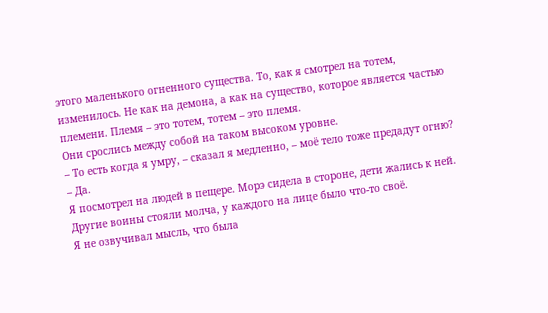этого маленького огненного существа. То, как я смотрел на тотем, изменилось. Не как на демона, а как на существо, которое является частью племени. Племя – это тотем, тотем – это племя.
Они срослись между собой на таком высоком уровне.
– То есть когда я умру, – сказал я медленно, – моё тело тоже предадут огню?
– Да.
Я посмотрел на людей в пещере. Морэ сидела в стороне, дети жались к ней. Другие воины стояли молча, у каждого на лице было что-то своё.
Я не озвучивал мысль, что была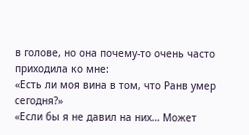в голове, но она почему-то очень часто приходила ко мне:
«Есть ли моя вина в том, что Ранв умер сегодня?»
«Если бы я не давил на них… Может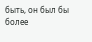быть, он был бы более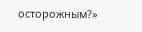осторожным?»